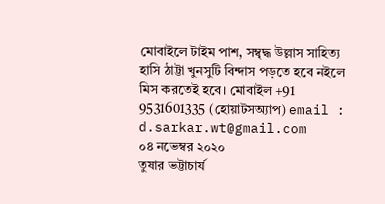মোবাইলে টাইম পাশ, সম্বৃদ্ধ উল্লাস সাহিত্য হাসি ঠাট্টা খুনসুটি বিন্দাস পড়তে হবে নইলে মিস করতেই হবে। মোবাইল +91 9531601335 (হোয়াটসঅ্যাপ) email : d.sarkar.wt@gmail.com
০৪ নভেম্বর ২০২০
তুষার ভট্টাচার্য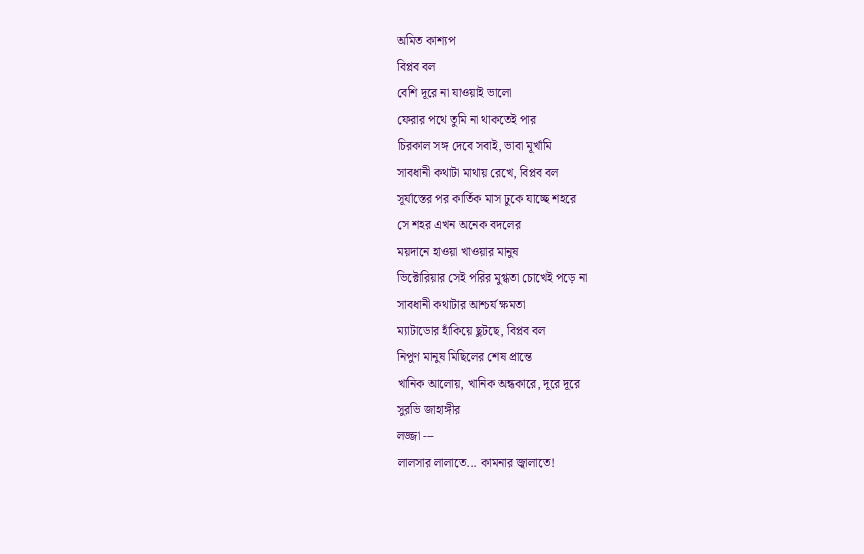অমিত কাশ্যপ
বিপ্লব বল
বেশি দূরে না যাওয়াই ভালো
ফেরার পথে তুমি না থাকতেই পার
চিরকাল সঙ্গ দেবে সবাই, ভাবা মূর্খামি
সাবধানী কথাটা মাথায় রেখে, বিপ্লব বল
সূর্যাস্তের পর কার্তিক মাস ঢুকে যাচ্ছে শহরে
সে শহর এখন অনেক বদলের
ময়দানে হাওয়া খাওয়ার মানুষ
ভিক্টোরিয়ার সেই পরির মুগ্ধতা চোখেই পড়ে না
সাবধানী কথাটার আশ্চর্য ক্ষমতা
ম্যাটাডোর হাঁকিয়ে ছুটছে, বিপ্লব বল
নিপুণ মানুষ মিছিলের শেষ প্রান্তে
খানিক আলোয়, খানিক অন্ধকারে, দূরে দূরে
সুরভি জাহাঙ্গীর
লজ্জা ---
লালসার লালাতে... কামনার জ্বালাতে!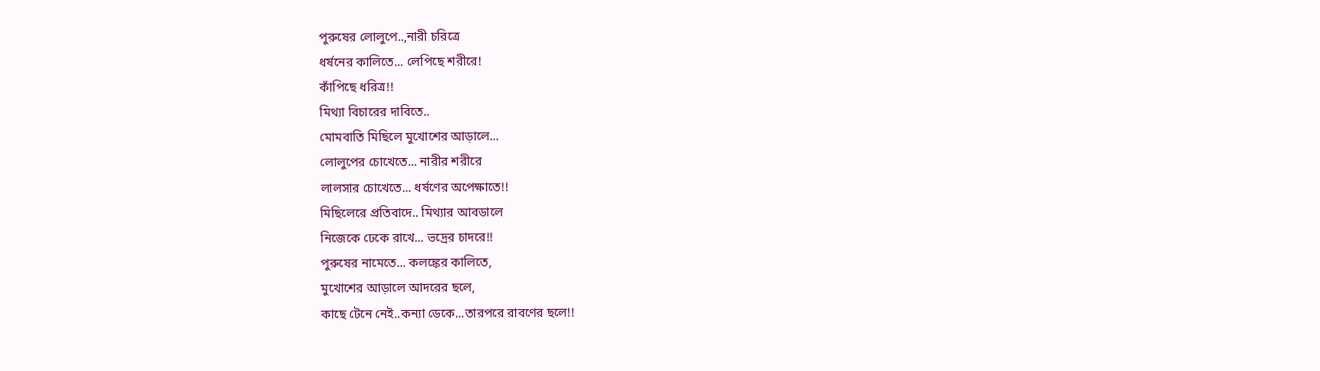পুরুষের লোলুপে..,নারী চরিত্রে
ধর্ষনের কালিতে... লেপিছে শরীরে!
কাঁপিছে ধরিত্র!!
মিথ্যা বিচারের দাবিতে..
মোমবাতি মিছিলে মুখোশের আড়ালে...
লোলুপের চোখেতে... নারীর শরীরে
লালসার চোখেতে... ধর্ষণের অপেক্ষাতে!!
মিছিলেরে প্রতিবাদে.. মিথ্যার আবডালে
নিজেকে ঢেকে রাখে... ভদ্রের চাদরে!!
পুরুষের নামেতে... কলঙ্কের কালিতে,
মুখোশের আড়ালে আদরের ছলে,
কাছে টেনে নেই..কন্যা ডেকে...তারপরে রাবণের ছলে!!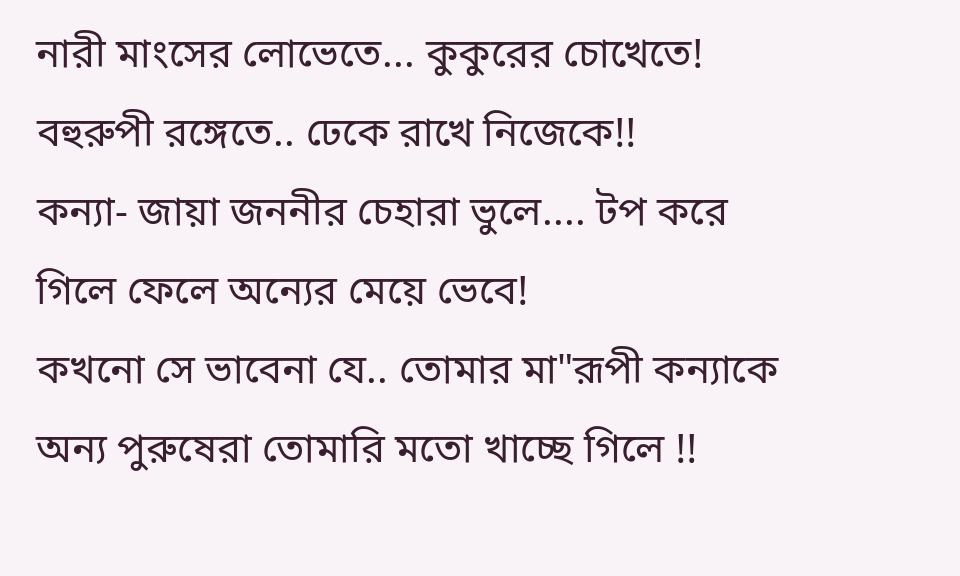নারী মাংসের লোভেতে... কুকুরের চোখেতে!
বহুরুপী রঙ্গেতে.. ঢেকে রাখে নিজেকে!!
কন্যা- জায়া জননীর চেহারা ভুলে.... টপ করে গিলে ফেলে অন্যের মেয়ে ভেবে!
কখনো সে ভাবেনা যে.. তোমার মা"রূপী কন্যাকে অন্য পুরুষেরা তোমারি মতো খাচ্ছে গিলে !!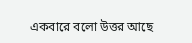একবারে বলো উত্তর আছে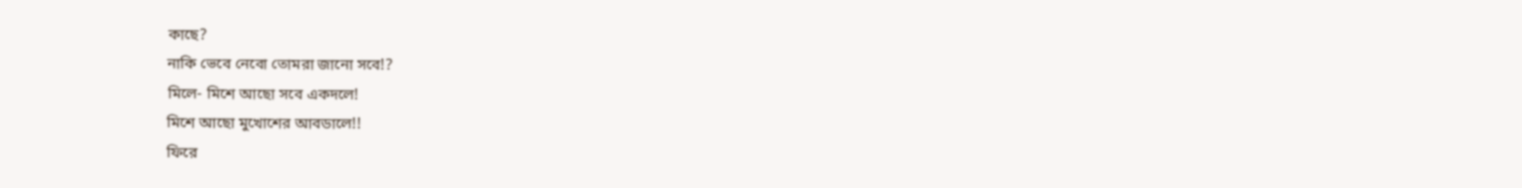কাছে?
নাকি ভেবে নেবো তোমরা জানো সবে!?
মিলে- মিশে আছো সবে একদলে!
মিশে আছো মুখোশের আবডালে!!
ফিরে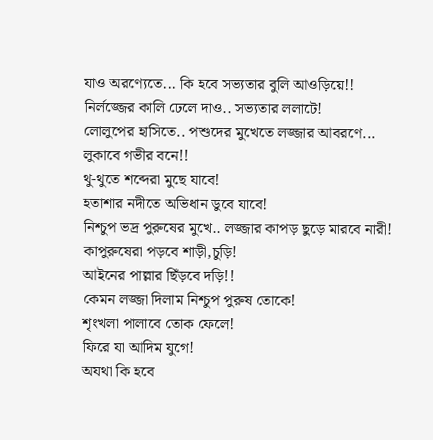যাও অরণ্যেতে... কি হবে সভ্যতার বুলি আওড়িয়ে!!
নির্লজ্জের কালি ঢেলে দাও.. সভ্যতার ললাটে!
লোলুপের হাসিতে.. পশুদের মুখেতে লজ্জার আবরণে... লুকাবে গভীর বনে!!
থু-থুতে শব্দেরা মুছে যাবে!
হতাশার নদীতে অভিধান ডুবে যাবে!
নিশ্চুপ ভদ্র পুরুষের মুখে.. লজ্জার কাপড় ছুড়ে মারবে নারী!
কাপুরুষেরা পড়বে শাড়ী,চুড়ি!
আইনের পাল্লার ছিঁড়বে দড়ি!!
কেমন লজ্জা দিলাম নিশ্চুপ পুরুষ তোকে!
শৃংখলা পালাবে তোক ফেলে!
ফিরে যা আদিম যুগে!
অযথা কি হবে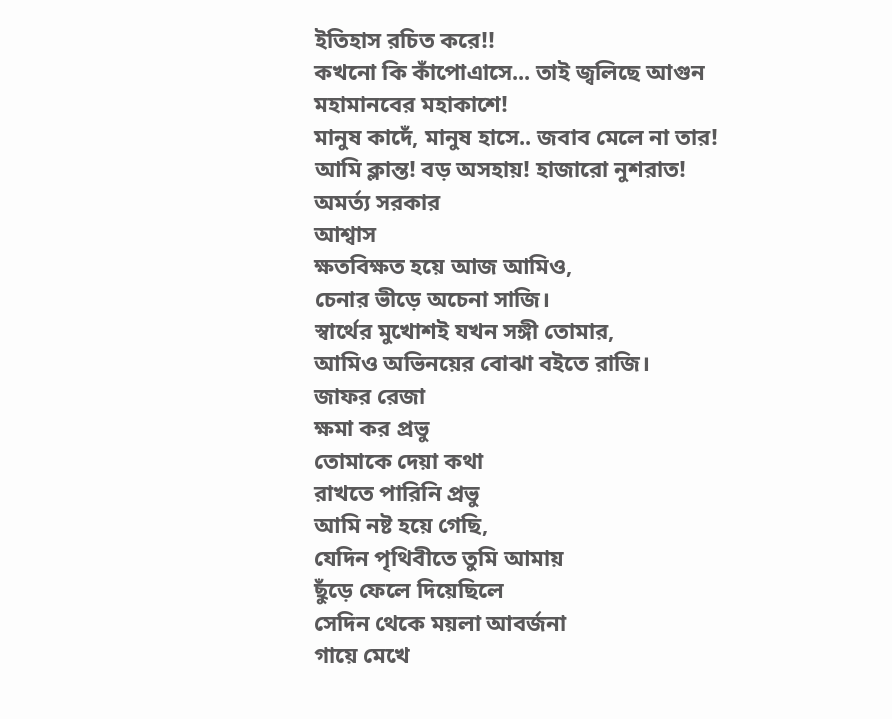ইতিহাস রচিত করে!!
কখনো কি কাঁপোএাসে... তাই জ্বলিছে আগুন মহামানবের মহাকাশে!
মানুষ কাদেঁ, মানুষ হাসে.. জবাব মেলে না তার!
আমি ক্লান্ত! বড় অসহায়! হাজারো নুশরাত!
অমর্ত্য সরকার
আশ্বাস
ক্ষতবিক্ষত হয়ে আজ আমিও,
চেনার ভীড়ে অচেনা সাজি।
স্বার্থের মুখোশই যখন সঙ্গী তোমার,
আমিও অভিনয়ের বোঝা বইতে রাজি।
জাফর রেজা
ক্ষমা কর প্রভু
তোমাকে দেয়া কথা
রাখতে পারিনি প্রভু
আমি নষ্ট হয়ে গেছি,
যেদিন পৃথিবীতে তুমি আমায়
ছুঁড়ে ফেলে দিয়েছিলে
সেদিন থেকে ময়লা আবর্জনা
গায়ে মেখে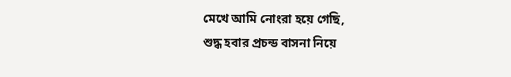মেখে আমি নোংরা হয়ে গেছি,
শুদ্ধ হবার প্রচন্ড বাসনা নিয়ে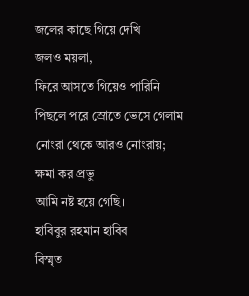জলের কাছে গিয়ে দেখি
জলও ময়লা,
ফিরে আসতে গিয়েও পারিনি
পিছলে পরে স্রোতে ভেসে গেলাম
নোংরা থেকে আরও নোংরায়;
ক্ষমা কর প্রভু
আমি নষ্ট হয়ে গেছি।
হাবিবুর রহমান হাবিব
বিস্মৃত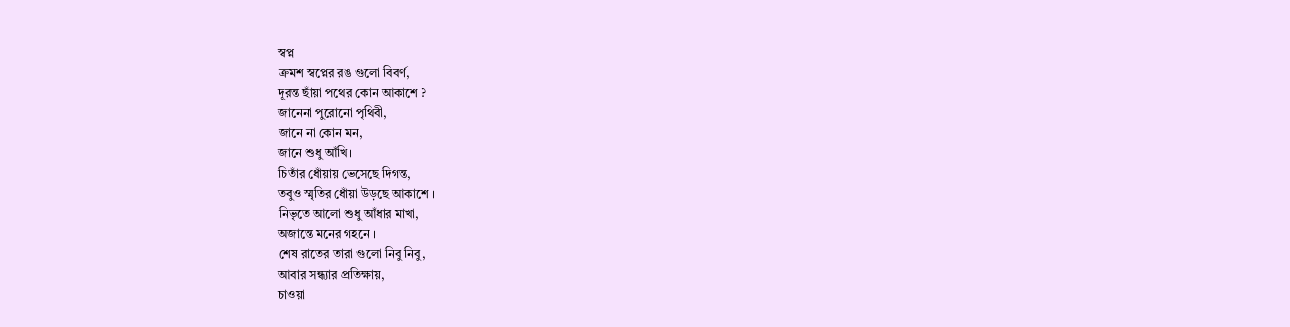স্বপ্ন
ক্রমশ স্বপ্নের রঙ গুলো বিবর্ণ,
দূরন্ত ছাঁয়া পথের কোন আকাশে ?
জানেনা পুরোনো পৃথিবী,
জানে না কোন মন,
জানে শুধু আঁখি।
চিতাঁর ধোঁয়ায় ভেসেছে দিগন্ত,
তবুও স্মৃতির ধোঁয়া উড়ছে আকাশে ।
নিভৃতে আলো শুধু আঁধার মাখা,
অজান্তে মনের গহনে ।
শেষ রাতের তারা গুলো নিবু নিবু,
আবার সন্ধ্যার প্রতিক্ষায়,
চাওয়া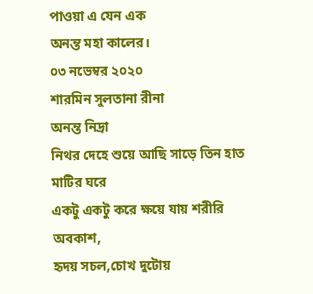পাওয়া এ যেন এক
অনন্ত মহা কালের।
০৩ নভেম্বর ২০২০
শারমিন সুলতানা রীনা
অনন্ত নিদ্রা
নিথর দেহে শুয়ে আছি সাড়ে তিন হাত মাটির ঘরে
একটু একটু করে ক্ষয়ে যায় শরীরি অবকাশ,
হৃদয় সচল,চোখ দুটোয়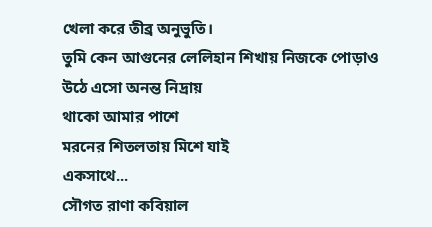খেলা করে তীব্র অনুভুতি।
তুমি কেন আগুনের লেলিহান শিখায় নিজকে পোড়াও
উঠে এসো অনন্ত নিদ্রায়
থাকো আমার পাশে
মরনের শিতলতায় মিশে যাই
একসাথে...
সৌগত রাণা কবিয়াল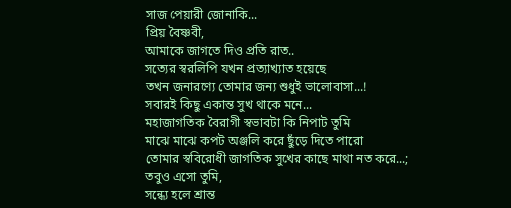সাজ পেয়ারী জোনাকি...
প্রিয় বৈষ্ণবী,
আমাকে জাগতে দিও প্রতি রাত..
সত্যের স্বরলিপি যখন প্রত্যাখ্যাত হয়েছে
তখন জনারণ্যে তোমার জন্য শুধুই ভালোবাসা...!
সবারই কিছু একান্ত সুখ থাকে মনে...
মহাজাগতিক বৈরাগী স্বভাবটা কি নিপাট তুমি
মাঝে মাঝে কপট অঞ্জলি করে ছুঁড়ে দিতে পারো
তোমার স্ববিরোধী জাগতিক সুখের কাছে মাথা নত করে...;
তবুও এসো তুমি,
সন্ধ্যে হলে শ্রান্ত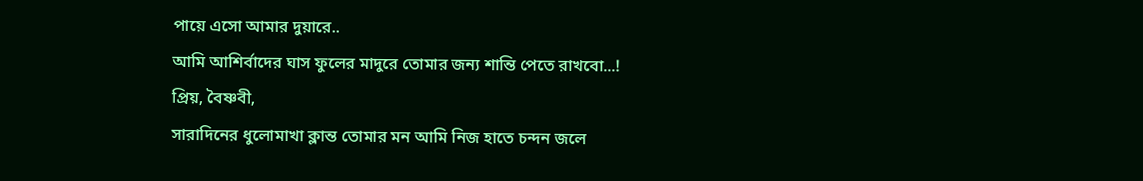পায়ে এসো আমার দুয়ারে..
আমি আশির্বাদের ঘাস ফুলের মাদুরে তোমার জন্য শান্তি পেতে রাখবো...!
প্রিয়, বৈষ্ণবী,
সারাদিনের ধুলোমাখা ক্লান্ত তোমার মন আমি নিজ হাতে চন্দন জলে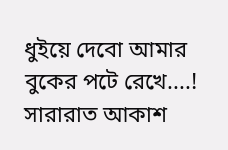ধুইয়ে দেবো আমার বুকের পটে রেখে....!
সারারাত আকাশ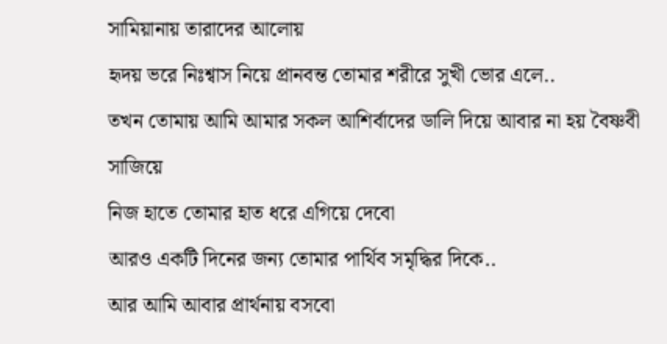সামিয়ানায় তারাদের আলোয়
হৃদয় ভরে নিঃশ্বাস নিয়ে প্রানবন্ত তোমার শরীরে সুখী ভোর এলে..
তখন তোমায় আমি আমার সকল আশির্বাদের ডালি দিয়ে আবার না হয় বৈষ্ণবী সাজিয়ে
নিজ হাতে তোমার হাত ধরে এগিয়ে দেবো
আরও একটি দিনের জন্য তোমার পার্থিব সমৃদ্ধির দিকে..
আর আমি আবার প্রার্থনায় বসবো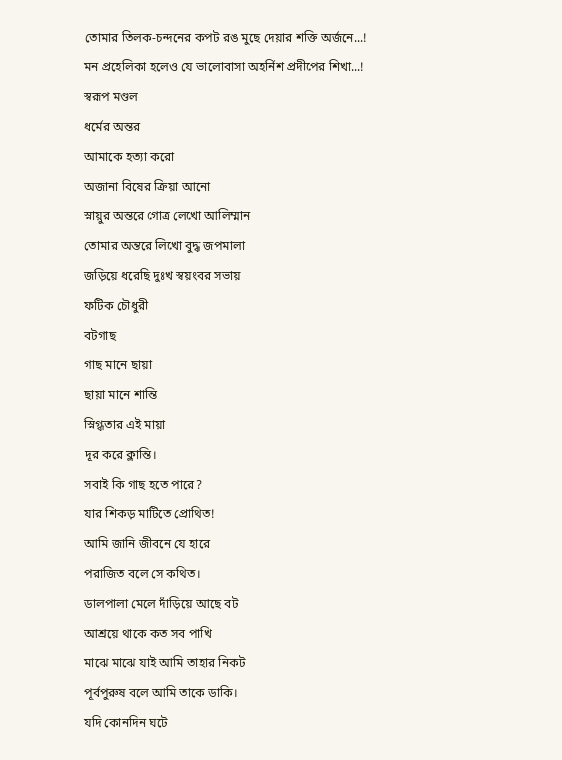তোমার তিলক-চন্দনের কপট রঙ মুছে দেয়ার শক্তি অর্জনে...!
মন প্রহেলিকা হলেও যে ভালোবাসা অহর্নিশ প্রদীপের শিখা...!
স্বরূপ মণ্ডল
ধর্মের অন্তর
আমাকে হত্যা করো
অজানা বিষের ক্রিয়া আনো
স্নায়ুর অন্তরে গোত্র লেখো আলিম্মান
তোমার অন্তরে লিখো বুদ্ধ জপমালা
জড়িয়ে ধরেছি দুঃখ স্বয়ংবর সভায়
ফটিক চৌধুরী
বটগাছ
গাছ মানে ছায়া
ছায়া মানে শান্তি
স্নিগ্ধতার এই মায়া
দূর করে ক্লান্তি।
সবাই কি গাছ হতে পারে?
যার শিকড় মাটিতে প্রোথিত!
আমি জানি জীবনে যে হারে
পরাজিত বলে সে কথিত।
ডালপালা মেলে দাঁড়িয়ে আছে বট
আশ্রয়ে থাকে কত সব পাখি
মাঝে মাঝে যাই আমি তাহার নিকট
পূর্বপুরুষ বলে আমি তাকে ডাকি।
যদি কোনদিন ঘটে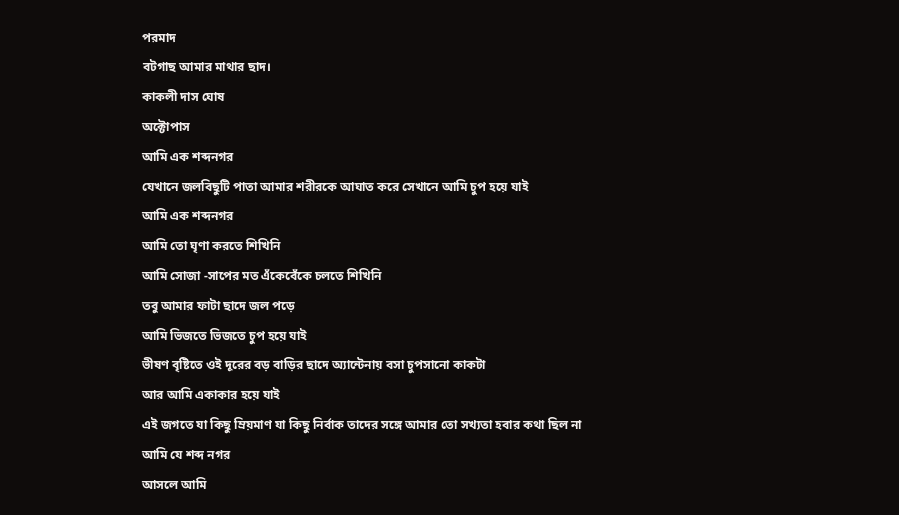পরমাদ
বটগাছ আমার মাথার ছাদ।
কাকলী দাস ঘোষ
অক্টোপাস
আমি এক শব্দনগর
যেখানে জলবিছুটি পাতা আমার শরীরকে আঘাত করে সেখানে আমি চুপ হয়ে যাই
আমি এক শব্দনগর
আমি তো ঘৃণা করতে শিখিনি
আমি সোজা -সাপের মত এঁকেবেঁকে চলতে শিখিনি
তবু আমার ফাটা ছাদে জল পড়ে
আমি ভিজতে ভিজতে চুপ হয়ে যাই
ভীষণ বৃষ্টিতে ওই দূরের বড় বাড়ির ছাদে অ্যান্টেনায় বসা চুপসানো কাকটা
আর আমি একাকার হয়ে যাই
এই জগতে যা কিছু ম্রিয়মাণ যা কিছু নির্বাক তাদের সঙ্গে আমার তো সখ্যতা হবার কথা ছিল না
আমি যে শব্দ নগর
আসলে আমি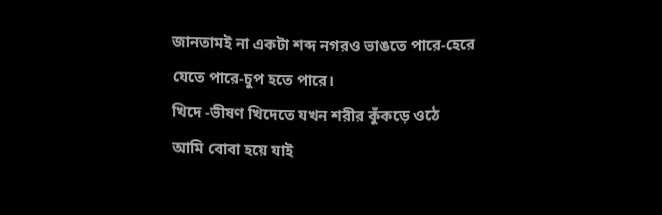জানতামই না একটা শব্দ নগরও ভাঙতে পারে-হেরে যেতে পারে-চুপ হতে পারে।
খিদে -ভীষণ খিদেতে যখন শরীর কুঁকড়ে ওঠে
আমি বোবা হয়ে যাই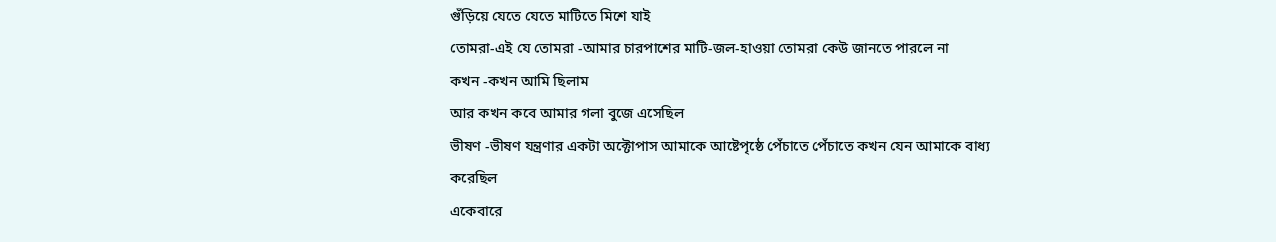গুঁড়িয়ে যেতে যেতে মাটিতে মিশে যাই
তোমরা-এই যে তোমরা -আমার চারপাশের মাটি-জল-হাওয়া তোমরা কেউ জানতে পারলে না
কখন -কখন আমি ছিলাম
আর কখন কবে আমার গলা বুজে এসেছিল
ভীষণ -ভীষণ যন্ত্রণার একটা অক্টোপাস আমাকে আষ্টেপৃষ্ঠে পেঁচাতে পেঁচাতে কখন যেন আমাকে বাধ্য করেছিল
একেবারে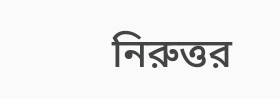নিরুত্তর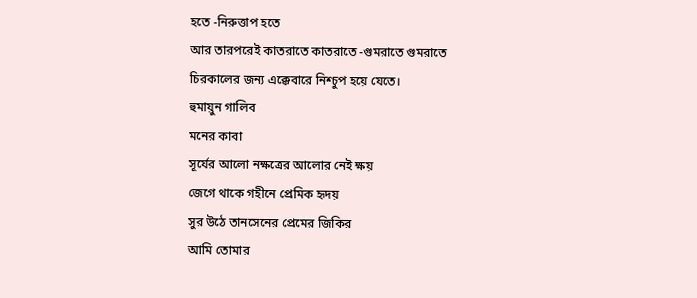হতে -নিরুত্তাপ হতে
আর তারপরেই কাতরাতে কাতরাতে -গুমরাতে গুমরাতে
চিরকালের জন্য এক্কেবারে নিশ্চুপ হয়ে যেতে।
হুমায়ুন গালিব
মনের কাবা
সূর্যের আলো নক্ষত্রের আলোর নেই ক্ষয়
জেগে থাকে গহীনে প্রেমিক হৃদয়
সুর উঠে তানসেনের প্রেমের জিকির
আমি তোমার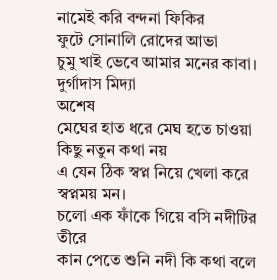নামেই করি বন্দনা ফিকির
ফুটে সোনালি রোদের আভা
চুমু খাই ভেবে আমার মনের কাবা।
দুর্গাদাস মিদ্যা
অশেষ
মেঘের হাত ধরে মেঘ হতে চাওয়া
কিছু নতুন কথা নয়
এ যেন ঠিক স্বপ্ন নিয়ে খেলা করে স্বপ্নময় মন।
চলো এক ফাঁকে গিয়ে বসি নদীটির তীরে
কান পেতে শুনি নদী কি কথা বলে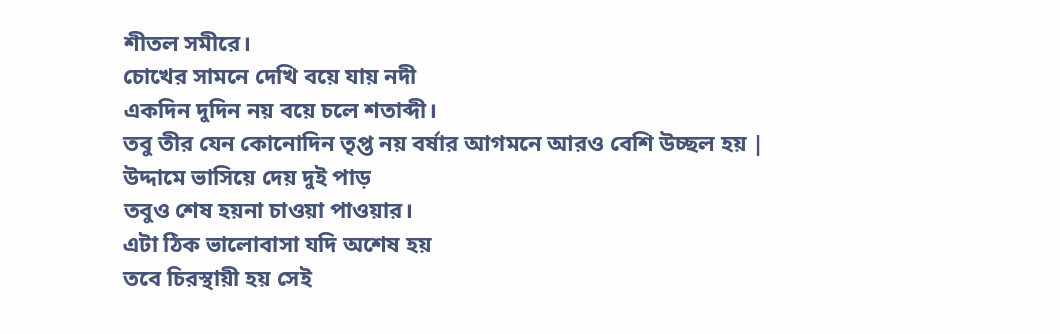শীতল সমীরে।
চোখের সামনে দেখি বয়ে যায় নদী
একদিন দুদিন নয় বয়ে চলে শতাব্দী।
তবু তীর যেন কোনোদিন তৃপ্ত নয় বর্ষার আগমনে আরও বেশি উচ্ছল হয় |
উদ্দামে ভাসিয়ে দেয় দুই পাড়
তবুও শেষ হয়না চাওয়া পাওয়ার।
এটা ঠিক ভালোবাসা যদি অশেষ হয়
তবে চিরস্থায়ী হয় সেই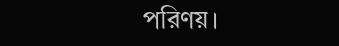পরিণয়।